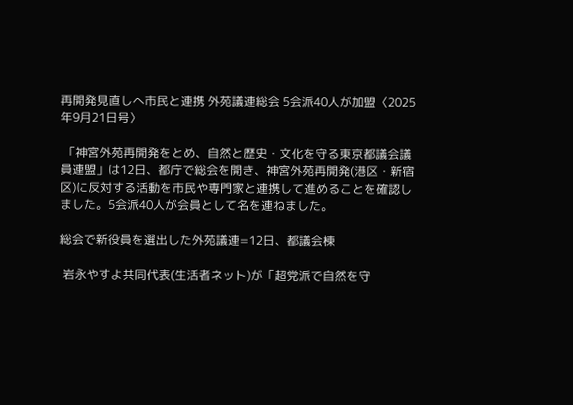再開発見直しへ市民と連携 外苑議連総会 5会派40人が加盟〈2025年9月21日号〉

 「神宮外苑再開発をとめ、自然と歴史・文化を守る東京都議会議員連盟」は12日、都庁で総会を開き、神宮外苑再開発(港区・新宿区)に反対する活動を市民や専門家と連携して進めることを確認しました。5会派40人が会員として名を連ねました。

総会で新役員を選出した外苑議連=12日、都議会棟

 岩永やすよ共同代表(生活者ネット)が「超党派で自然を守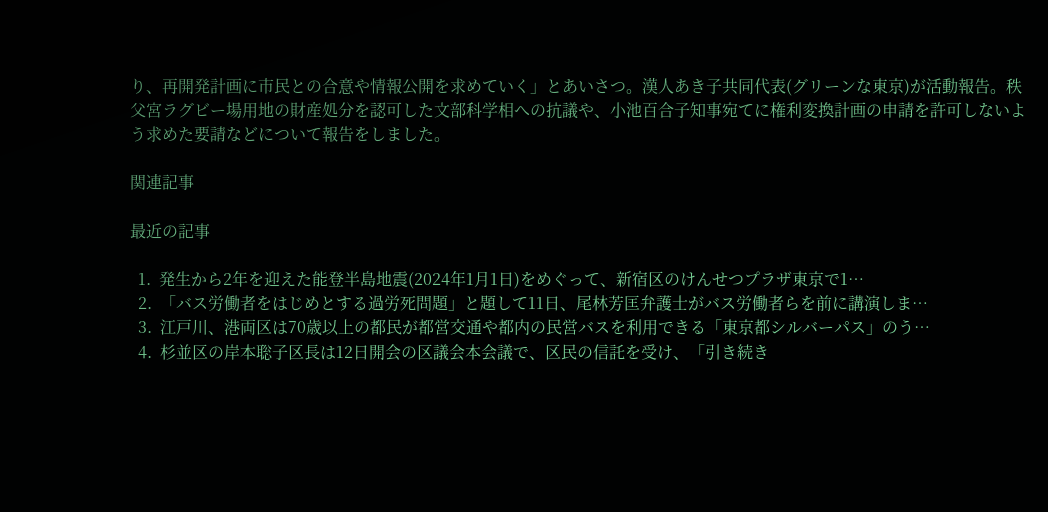り、再開発計画に市民との合意や情報公開を求めていく」とあいさつ。漢人あき子共同代表(グリーンな東京)が活動報告。秩父宮ラグビー場用地の財産処分を認可した文部科学相への抗議や、小池百合子知事宛てに権利変換計画の申請を許可しないよう求めた要請などについて報告をしました。

関連記事

最近の記事

  1.  発生から2年を迎えた能登半島地震(2024年1月1日)をめぐって、新宿区のけんせつプラザ東京で1…
  2.  「バス労働者をはじめとする過労死問題」と題して11日、尾林芳匡弁護士がバス労働者らを前に講演しま…
  3.  江戸川、港両区は70歳以上の都民が都営交通や都内の民営バスを利用できる「東京都シルバーパス」のう…
  4.  杉並区の岸本聡子区長は12日開会の区議会本会議で、区民の信託を受け、「引き続き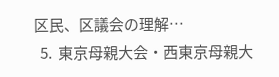区民、区議会の理解…
  5.  東京母親大会・西東京母親大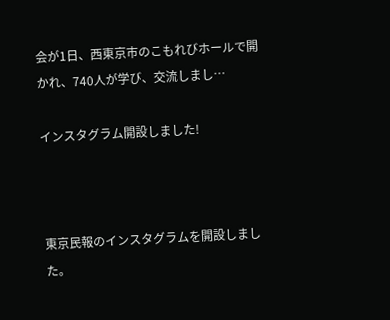会が1日、西東京市のこもれびホールで開かれ、740人が学び、交流しまし…

インスタグラム開設しました!



東京民報のインスタグラムを開設しました。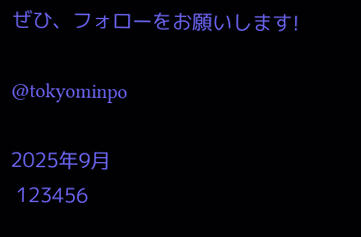ぜひ、フォローをお願いします!

@tokyominpo

2025年9月
 123456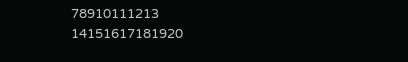78910111213
14151617181920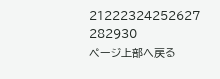21222324252627
282930
ページ上部へ戻る